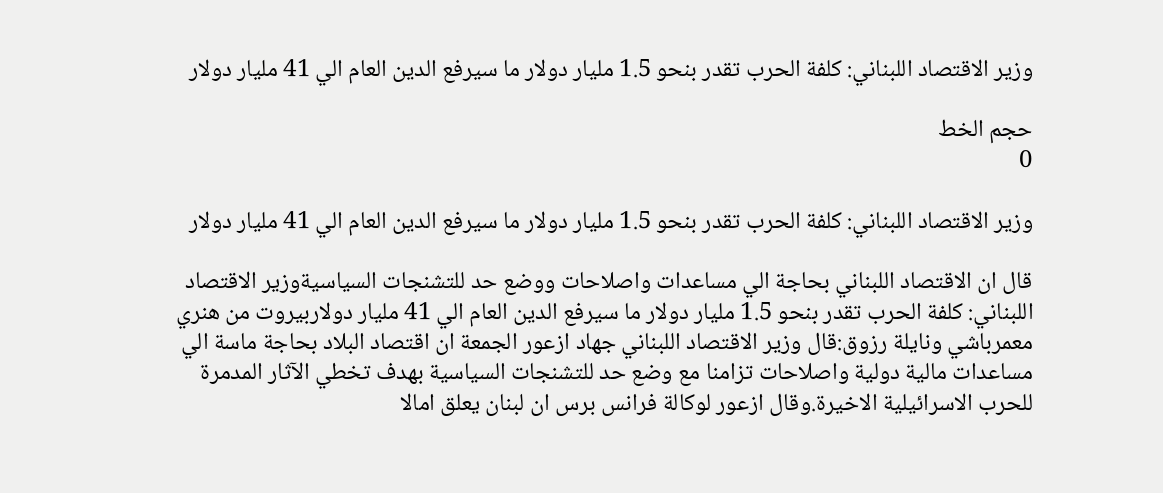وزير الاقتصاد اللبناني: كلفة الحرب تقدر بنحو 1.5 مليار دولار ما سيرفع الدين العام الي 41 مليار دولار

حجم الخط
0

وزير الاقتصاد اللبناني: كلفة الحرب تقدر بنحو 1.5 مليار دولار ما سيرفع الدين العام الي 41 مليار دولار

قال ان الاقتصاد اللبناني بحاجة الي مساعدات واصلاحات ووضع حد للتشنجات السياسيةوزير الاقتصاد اللبناني: كلفة الحرب تقدر بنحو 1.5 مليار دولار ما سيرفع الدين العام الي 41 مليار دولاربيروت من هنري معمرباشي ونايلة رزوق:قال وزير الاقتصاد اللبناني جهاد ازعور الجمعة ان اقتصاد البلاد بحاجة ماسة الي مساعدات مالية دولية واصلاحات تزامنا مع وضع حد للتشنجات السياسية بهدف تخطي الآثار المدمرة للحرب الاسرائيلية الاخيرة.وقال ازعور لوكالة فرانس برس ان لبنان يعلق امالا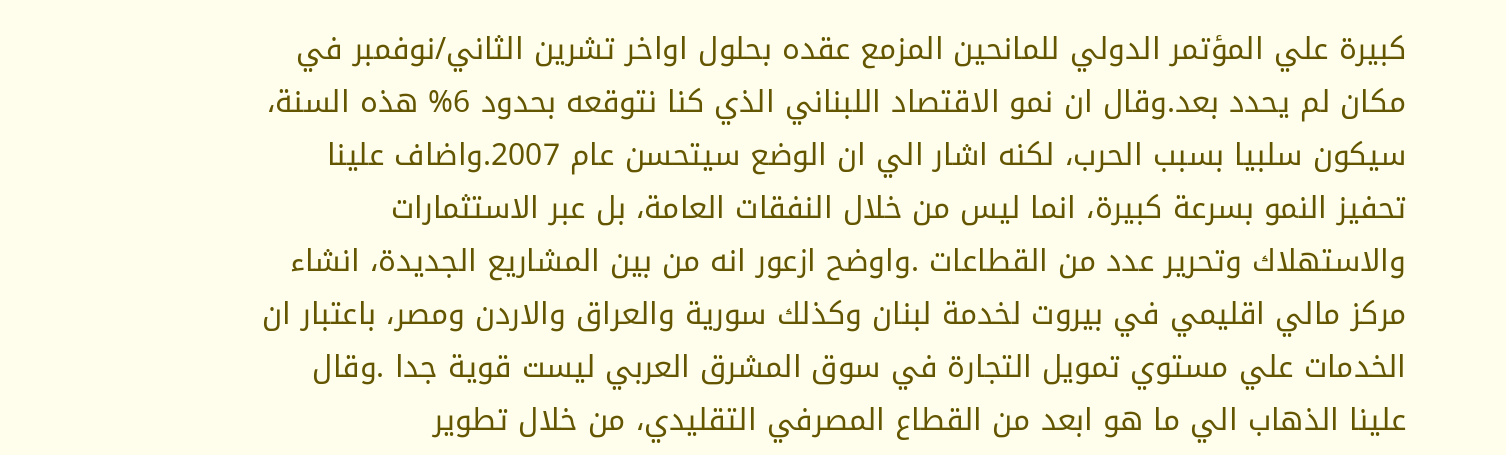كبيرة علي المؤتمر الدولي للمانحين المزمع عقده بحلول اواخر تشرين الثاني/نوفمبر في مكان لم يحدد بعد.وقال ان نمو الاقتصاد اللبناني الذي كنا نتوقعه بحدود 6% هذه السنة، سيكون سلبيا بسبب الحرب، لكنه اشار الي ان الوضع سيتحسن عام 2007.واضاف علينا تحفيز النمو بسرعة كبيرة، انما ليس من خلال النفقات العامة، بل عبر الاستثمارات والاستهلاك وتحرير عدد من القطاعات .واوضح ازعور انه من بين المشاريع الجديدة، انشاء مركز مالي اقليمي في بيروت لخدمة لبنان وكذلك سورية والعراق والاردن ومصر، باعتبار ان الخدمات علي مستوي تمويل التجارة في سوق المشرق العربي ليست قوية جدا .وقال علينا الذهاب الي ما هو ابعد من القطاع المصرفي التقليدي، من خلال تطوير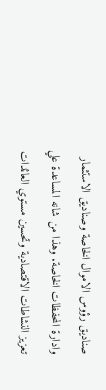صناديق رؤوس الاموال الخاصة وصناديق الاستثمار وادارة المحفظات الخاصة. وهذا من شانه المساعدة علي تعزيز النشاطات الاقتصادية وتحسين مستوي العائدات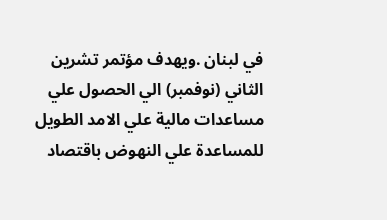في لبنان .ويهدف مؤتمر تشرين الثاني (نوفمبر) الي الحصول علي مساعدات مالية علي الامد الطويل للمساعدة علي النهوض باقتصاد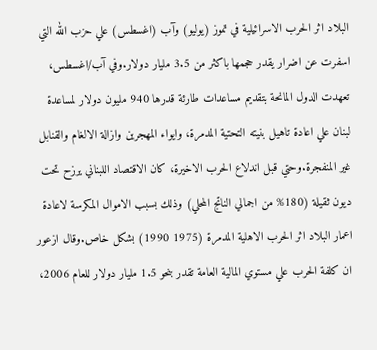البلاد اثر الحرب الاسرائيلية في تموز (يوليو) وآب (اغسطس) علي حزب الله التي اسفرت عن اضرار يقدر حجمها باكثر من 3.5 مليار دولار.وفي آب/اغسطس، تعهدت الدول المانحة بتقديم مساعدات طارئة قدرها 940 مليون دولار لمساعدة لبنان علي اعادة تاهيل بنيته التحتية المدمرة، وايواء المهجرين وازالة الالغام والقنابل غير المنفجرة.وحتي قبل اندلاع الحرب الاخيرة، كان الاقتصاد اللبناني يرزح تحت ديون ثقيلة (180% من اجمالي الناتج المحلي) وذلك بسبب الاموال المكرسة لاعادة اعمار البلاد اثر الحرب الاهلية المدمرة (1975 1990) بشكل خاص.وقال ازعور ان كلفة الحرب علي مستوي المالية العامة تقدر بنحو 1.5 مليار دولار للعام 2006،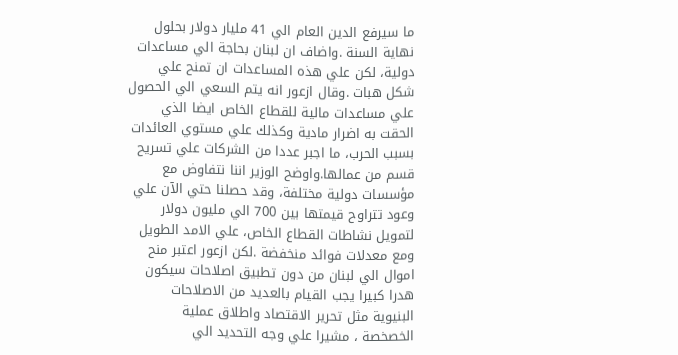ما سيرفع الدين العام الي 41 مليار دولار بحلول نهاية السنة .واضاف ان لبنان بحاجة الي مساعدات دولية، لكن علي هذه المساعدات ان تمنح علي شكل هبات .وقال ازعور انه يتم السعي الي الحصول علي مساعدات مالية للقطاع الخاص ايضا الذي الحقت به اضرار مادية وكذلك علي مستوي العائدات بسبب الحرب، ما اجبر عددا من الشركات علي تسريح قسم من عمالها.واوضح الوزير اننا نتفاوض مع مؤسسات دولية مختلفة، وقد حصلنا حتي الآن علي وعود تتراوح قيمتها بين 700 الي مليون دولار لتمويل نشاطات القطاع الخاص، علي الامد الطويل ومع معدلات فوائد منخفضة .لكن ازعور اعتبر منح اموال الي لبنان من دون تطبيق اصلاحات سيكون هدرا كبيرا يجب القيام بالعديد من الاصلاحات البنيوية مثل تحرير الاقتصاد واطلاق عملية الخصخصة ، مشيرا علي وجه التحديد الي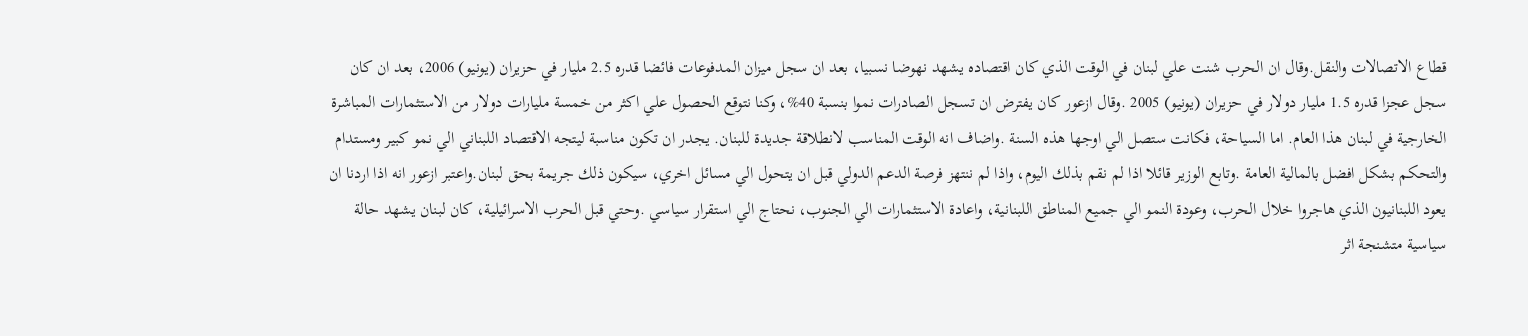قطاع الاتصالات والنقل.وقال ان الحرب شنت علي لبنان في الوقت الذي كان اقتصاده يشهد نهوضا نسبيا، بعد ان سجل ميزان المدفوعات فائضا قدره 2.5 مليار في حزيران (يونيو) 2006، بعد ان كان سجل عجزا قدره 1.5 مليار دولار في حزيران (يونيو) 2005 .وقال ازعور كان يفترض ان تسجل الصادرات نموا بنسبة 40%، وكنا نتوقع الحصول علي اكثر من خمسة مليارات دولار من الاستثمارات المباشرة الخارجية في لبنان هذا العام. اما السياحة، فكانت ستصل الي اوجها هذه السنة .واضاف انه الوقت المناسب لانطلاقة جديدة للبنان. يجدر ان تكون مناسبة ليتجه الاقتصاد اللبناني الي نمو كبير ومستدام والتحكم بشكل افضل بالمالية العامة .وتابع الوزير قائلا اذا لم نقم بذلك اليوم، واذا لم ننتهز فرصة الدعم الدولي قبل ان يتحول الي مسائل اخري، سيكون ذلك جريمة بحق لبنان.واعتبر ازعور انه اذا اردنا ان يعود اللبنانيون الذي هاجروا خلال الحرب، وعودة النمو الي جميع المناطق اللبنانية، واعادة الاستثمارات الي الجنوب، نحتاج الي استقرار سياسي .وحتي قبل الحرب الاسرائيلية، كان لبنان يشهد حالة سياسية متشنجة اثر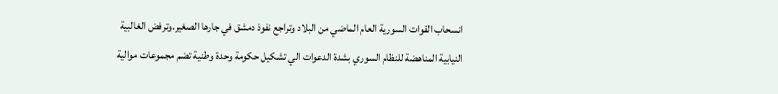انسحاب القوات السورية العام الماضي من البلاد وتراجع نفوذ دمشق في جارها الصغير.وترفض الغالبية النيابية المناهضة للنظام السوري بشدة الدعوات الي تشكيل حكومة وحدة وطنية تضم مجموعات موالية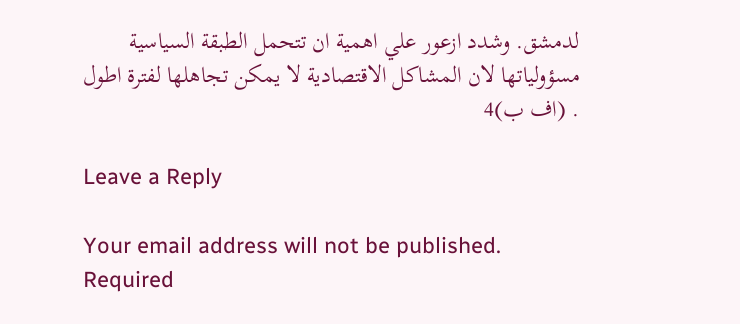لدمشق. وشدد ازعور علي اهمية ان تتحمل الطبقة السياسية مسؤولياتها لان المشاكل الاقتصادية لا يمكن تجاهلها لفترة اطول . (اف ب)4

Leave a Reply

Your email address will not be published. Required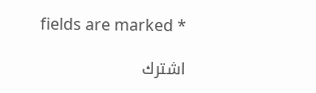fields are marked *

اشترك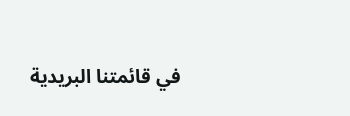في قائمتنا البريدية